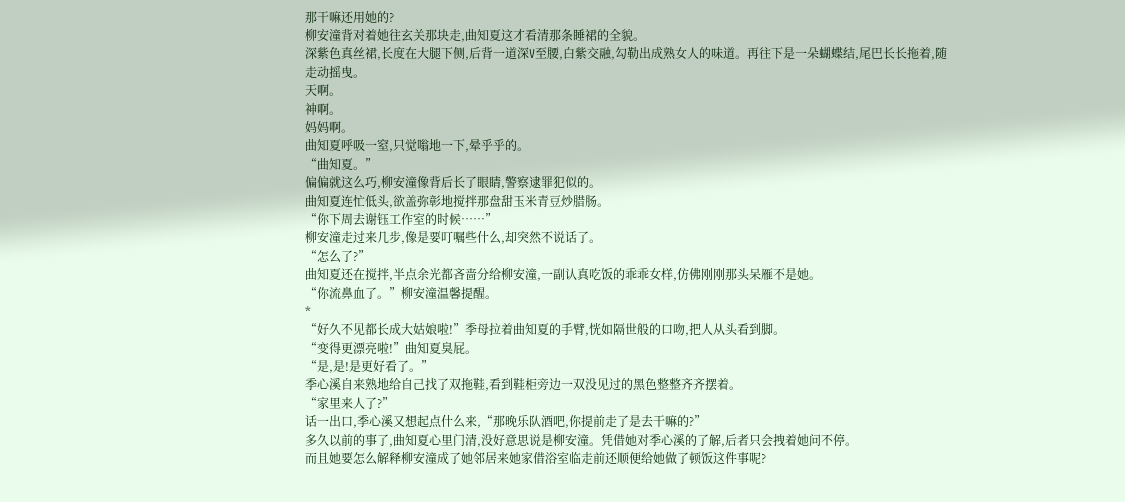那干嘛还用她的?
柳安潼背对着她往玄关那块走,曲知夏这才看清那条睡裙的全貌。
深紫色真丝裙,长度在大腿下侧,后背一道深V至腰,白紫交融,勾勒出成熟女人的味道。再往下是一朵蝴蝶结,尾巴长长拖着,随走动摇曳。
天啊。
神啊。
妈妈啊。
曲知夏呼吸一窒,只觉嗡地一下,晕乎乎的。
“曲知夏。”
偏偏就这么巧,柳安潼像背后长了眼睛,警察逮罪犯似的。
曲知夏连忙低头,欲盖弥彰地搅拌那盘甜玉米青豆炒腊肠。
“你下周去谢钰工作室的时候……”
柳安潼走过来几步,像是要叮嘱些什么,却突然不说话了。
“怎么了?”
曲知夏还在搅拌,半点余光都吝啬分给柳安潼,一副认真吃饭的乖乖女样,仿佛刚刚那头呆雁不是她。
“你流鼻血了。”柳安潼温馨提醒。
*
“好久不见都长成大姑娘啦!”季母拉着曲知夏的手臂,恍如隔世般的口吻,把人从头看到脚。
“变得更漂亮啦!”曲知夏臭屁。
“是,是!是更好看了。”
季心溪自来熟地给自己找了双拖鞋,看到鞋柜旁边一双没见过的黑色整整齐齐摆着。
“家里来人了?”
话一出口,季心溪又想起点什么来,“那晚乐队酒吧,你提前走了是去干嘛的?”
多久以前的事了,曲知夏心里门清,没好意思说是柳安潼。凭借她对季心溪的了解,后者只会拽着她问不停。
而且她要怎么解释柳安潼成了她邻居来她家借浴室临走前还顺便给她做了顿饭这件事呢?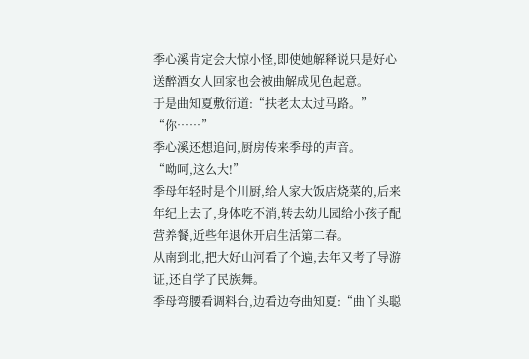季心溪肯定会大惊小怪,即使她解释说只是好心送醉酒女人回家也会被曲解成见色起意。
于是曲知夏敷衍道:“扶老太太过马路。”
“你……”
季心溪还想追问,厨房传来季母的声音。
“呦呵,这么大!”
季母年轻时是个川厨,给人家大饭店烧菜的,后来年纪上去了,身体吃不消,转去幼儿园给小孩子配营养餐,近些年退休开启生活第二春。
从南到北,把大好山河看了个遍,去年又考了导游证,还自学了民族舞。
季母弯腰看调料台,边看边夸曲知夏:“曲丫头聪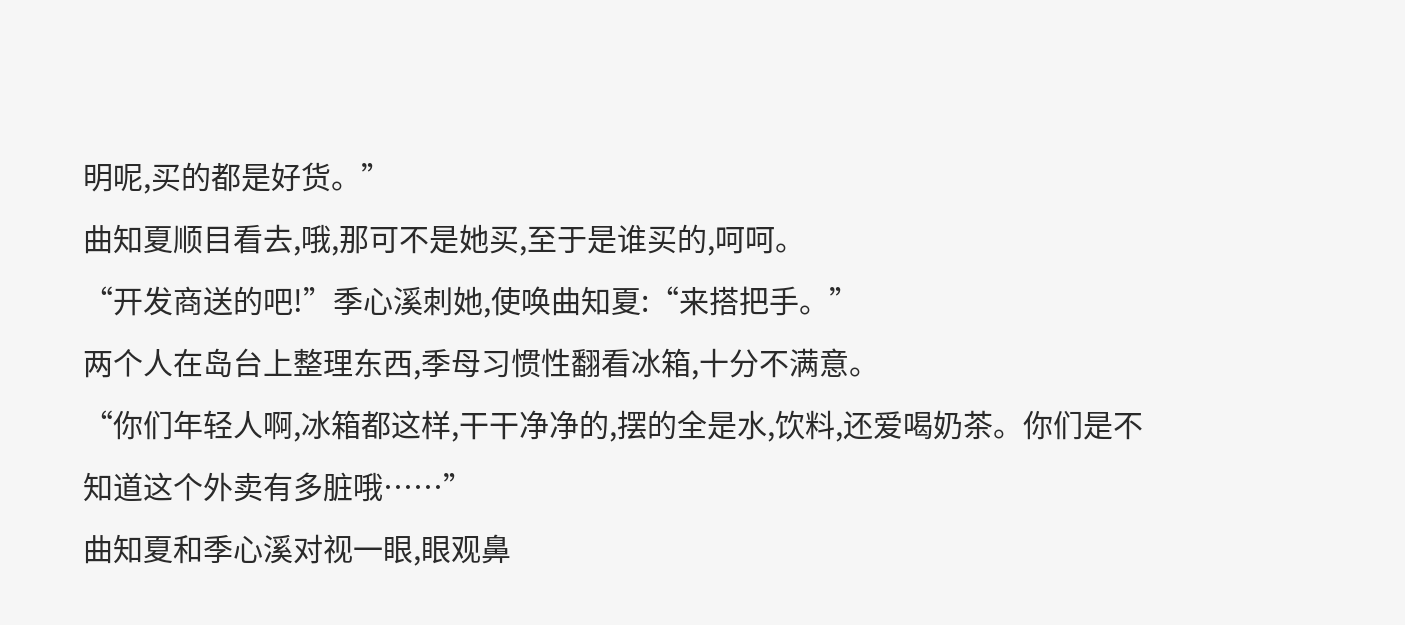明呢,买的都是好货。”
曲知夏顺目看去,哦,那可不是她买,至于是谁买的,呵呵。
“开发商送的吧!”季心溪刺她,使唤曲知夏:“来搭把手。”
两个人在岛台上整理东西,季母习惯性翻看冰箱,十分不满意。
“你们年轻人啊,冰箱都这样,干干净净的,摆的全是水,饮料,还爱喝奶茶。你们是不知道这个外卖有多脏哦……”
曲知夏和季心溪对视一眼,眼观鼻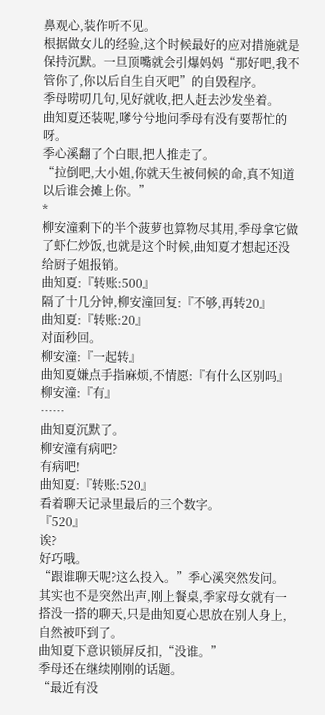鼻观心,装作听不见。
根据做女儿的经验,这个时候最好的应对措施就是保持沉默。一旦顶嘴就会引爆妈妈“那好吧,我不管你了,你以后自生自灭吧”的自毁程序。
季母唠叨几句,见好就收,把人赶去沙发坐着。
曲知夏还装呢,嗲兮兮地问季母有没有要帮忙的呀。
季心溪翻了个白眼,把人推走了。
“拉倒吧,大小姐,你就天生被伺候的命,真不知道以后谁会摊上你。”
*
柳安潼剩下的半个菠萝也算物尽其用,季母拿它做了虾仁炒饭,也就是这个时候,曲知夏才想起还没给厨子姐报销。
曲知夏:『转账:500』
隔了十几分钟,柳安潼回复:『不够,再转20』
曲知夏:『转账:20』
对面秒回。
柳安潼:『一起转』
曲知夏嫌点手指麻烦,不情愿:『有什么区别吗』
柳安潼:『有』
……
曲知夏沉默了。
柳安潼有病吧?
有病吧!
曲知夏:『转账:520』
看着聊天记录里最后的三个数字。
『520』
诶?
好巧哦。
“跟谁聊天呢?这么投入。”季心溪突然发问。
其实也不是突然出声,刚上餐桌,季家母女就有一搭没一搭的聊天,只是曲知夏心思放在别人身上,自然被吓到了。
曲知夏下意识锁屏反扣,“没谁。”
季母还在继续刚刚的话题。
“最近有没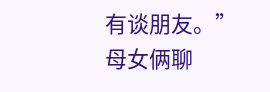有谈朋友。”
母女俩聊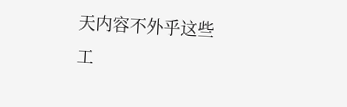天内容不外乎这些工